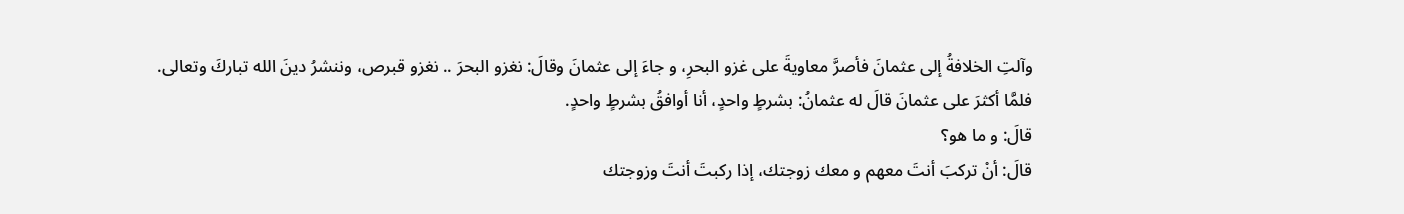وآلتِ الخلافةُ إلى عثمانَ فأصرَّ معاويةَ على غزو البحرِ، و جاءَ إلى عثمانَ وقالَ: نغزو البحرَ .. نغزو قبرص، وننشرُ دينَ الله تباركَ وتعالى.
فلمَّا أكثرَ على عثمانَ قالَ له عثمانُ: بشرطٍ واحدٍ، أنا أوافقُ بشرطٍ واحدٍ.
قالَ: و ما هو؟
قالَ: أنْ تركبَ أنتَ معهم و معك زوجتك، إذا ركبتَ أنتَ وزوجتك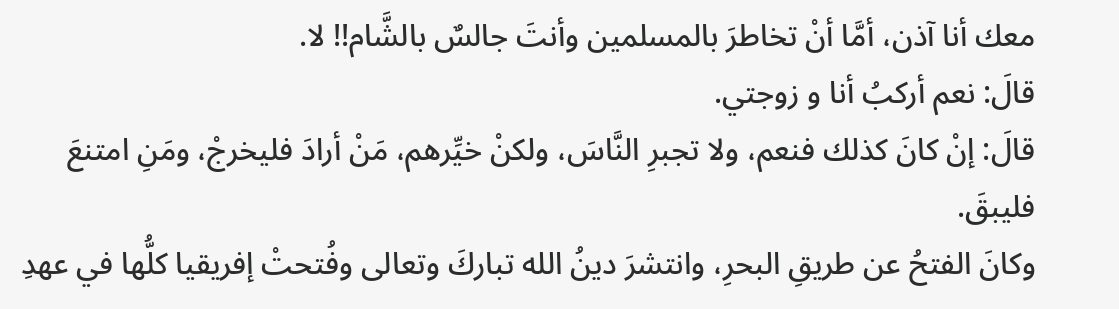معك أنا آذن، أمَّا أنْ تخاطرَ بالمسلمين وأنتَ جالسٌ بالشَّام!! لا.
قالَ: نعم أركبُ أنا و زوجتي.
قالَ: إنْ كانَ كذلك فنعم، ولا تجبرِ النَّاسَ، ولكنْ خيِّرهم، مَنْ أرادَ فليخرجْ، ومَنِ امتنعَ فليبقَ.
وكانَ الفتحُ عن طريقِ البحرِ، وانتشرَ دينُ الله تباركَ وتعالى وفُتحتْ إفريقيا كلُّها في عهدِ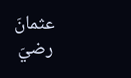عثمانَ رضيَ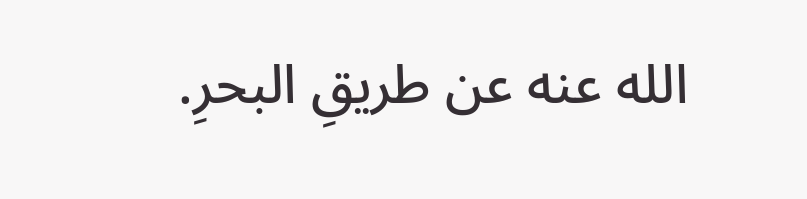الله عنه عن طريقِ البحرِ.